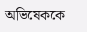অভিষেককে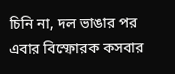চিনি না, দল ভাঙার পর এবার বিস্ফোরক কসবার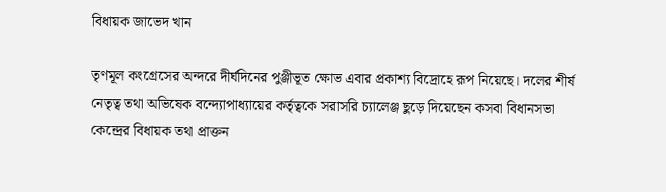বিধায়ক জাভেদ খান

তৃণমূল কংগ্রেসের অন্দরে দীর্ঘদিনের পুঞ্জীভূত ক্ষোভ এবার প্রকাশ্য বিদ্রোহে রূপ নিয়েছে। দলের শীর্ষ নেতৃত্ব তথা অভিষেক বন্দ্যোপাধ্যায়ের কর্তৃত্বকে সরাসরি চ্যালেঞ্জ ছুড়ে দিয়েছেন কসবা বিধানসভা কেন্দ্রের বিধায়ক তথা প্রাক্তন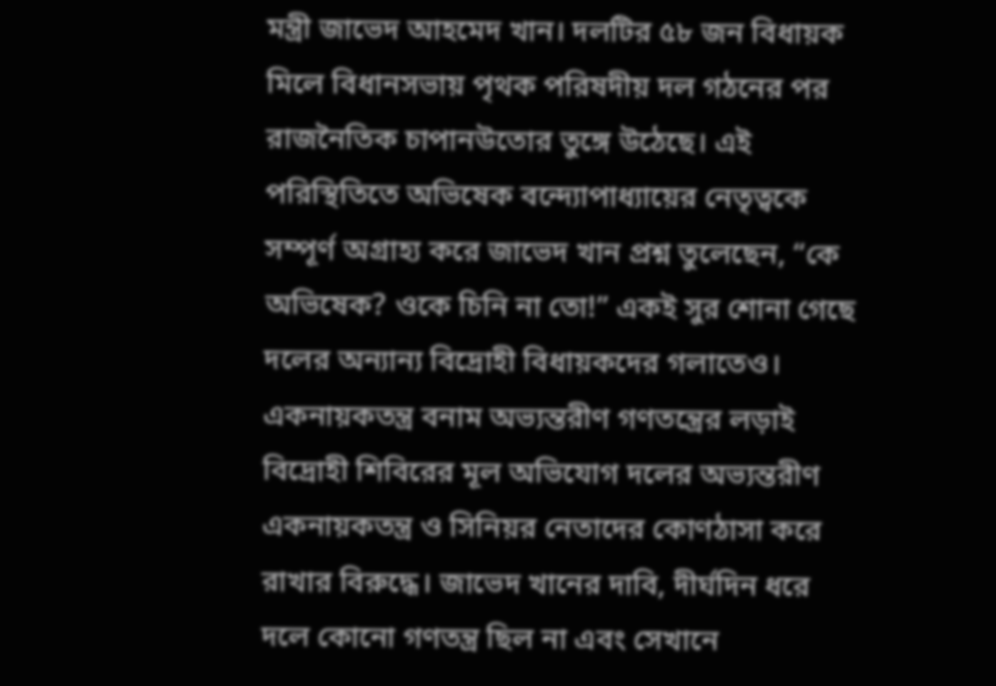মন্ত্রী জাভেদ আহমেদ খান। দলটির ৫৮ জন বিধায়ক মিলে বিধানসভায় পৃথক পরিষদীয় দল গঠনের পর রাজনৈতিক চাপানউতোর তুঙ্গে উঠেছে। এই পরিস্থিতিতে অভিষেক বন্দ্যোপাধ্যায়ের নেতৃত্বকে সম্পূর্ণ অগ্রাহ্য করে জাভেদ খান প্রশ্ন তুলেছেন, “কে অভিষেক? ওকে চিনি না তো!” একই সুর শোনা গেছে দলের অন্যান্য বিদ্রোহী বিধায়কদের গলাতেও।
একনায়কতন্ত্র বনাম অভ্যন্তরীণ গণতন্ত্রের লড়াই
বিদ্রোহী শিবিরের মূল অভিযোগ দলের অভ্যন্তরীণ একনায়কতন্ত্র ও সিনিয়র নেতাদের কোণঠাসা করে রাখার বিরুদ্ধে। জাভেদ খানের দাবি, দীর্ঘদিন ধরে দলে কোনো গণতন্ত্র ছিল না এবং সেখানে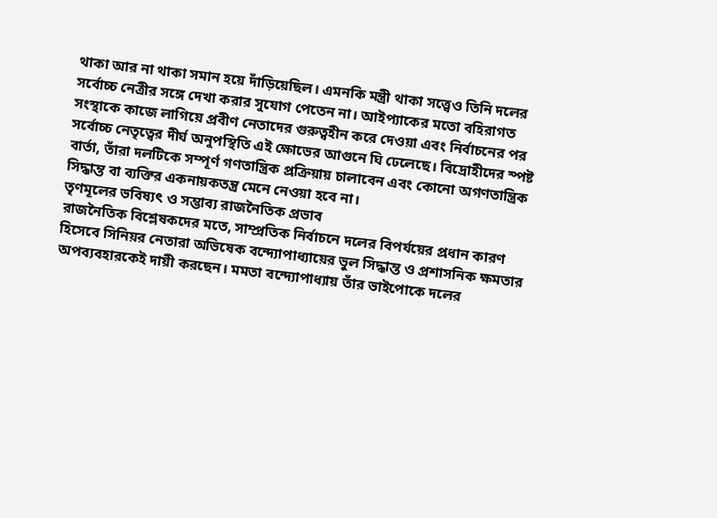থাকা আর না থাকা সমান হয়ে দাঁড়িয়েছিল। এমনকি মন্ত্রী থাকা সত্ত্বেও তিনি দলের সর্বোচ্চ নেত্রীর সঙ্গে দেখা করার সুযোগ পেতেন না। আইপ্যাকের মতো বহিরাগত সংস্থাকে কাজে লাগিয়ে প্রবীণ নেতাদের গুরুত্বহীন করে দেওয়া এবং নির্বাচনের পর সর্বোচ্চ নেতৃত্বের দীর্ঘ অনুপস্থিতি এই ক্ষোভের আগুনে ঘি ঢেলেছে। বিদ্রোহীদের স্পষ্ট বার্তা, তাঁরা দলটিকে সম্পূর্ণ গণতান্ত্রিক প্রক্রিয়ায় চালাবেন এবং কোনো অগণতান্ত্রিক সিদ্ধান্ত বা ব্যক্তির একনায়কতন্ত্র মেনে নেওয়া হবে না।
তৃণমূলের ভবিষ্যৎ ও সম্ভাব্য রাজনৈতিক প্রভাব
রাজনৈতিক বিশ্লেষকদের মতে, সাম্প্রতিক নির্বাচনে দলের বিপর্যয়ের প্রধান কারণ হিসেবে সিনিয়র নেতারা অভিষেক বন্দ্যোপাধ্যায়ের ভুল সিদ্ধান্ত ও প্রশাসনিক ক্ষমতার অপব্যবহারকেই দায়ী করছেন। মমতা বন্দ্যোপাধ্যায় তাঁর ভাইপোকে দলের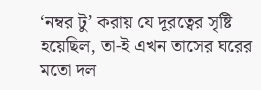‘নম্বর টু’ করায় যে দূরত্বের সৃষ্টি হয়েছিল, তা-ই এখন তাসের ঘরের মতো দল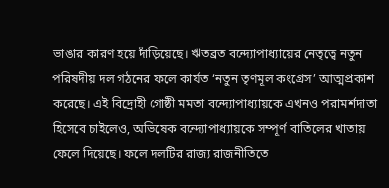ভাঙার কারণ হয়ে দাঁড়িয়েছে। ঋতব্রত বন্দ্যোপাধ্যায়ের নেতৃত্বে নতুন পরিষদীয় দল গঠনের ফলে কার্যত ‘নতুন তৃণমূল কংগ্রেস’ আত্মপ্রকাশ করেছে। এই বিদ্রোহী গোষ্ঠী মমতা বন্দ্যোপাধ্যায়কে এখনও পরামর্শদাতা হিসেবে চাইলেও, অভিষেক বন্দ্যোপাধ্যায়কে সম্পূর্ণ বাতিলের খাতায় ফেলে দিয়েছে। ফলে দলটির রাজ্য রাজনীতিতে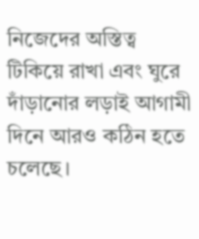নিজেদের অস্তিত্ব টিকিয়ে রাখা এবং ঘুরে দাঁড়ানোর লড়াই আগামী দিনে আরও কঠিন হতে চলেছে।